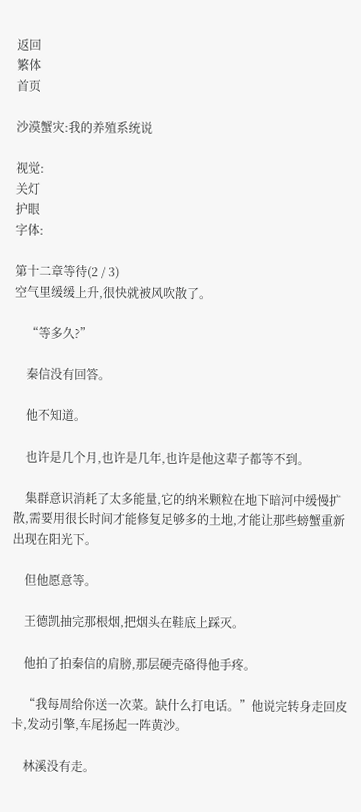返回
繁体
首页

沙漠蟹灾:我的养殖系统说

视觉:
关灯
护眼
字体:

第十二章等待(2 / 3)
空气里缓缓上升,很快就被风吹散了。

    “等多久?”

    秦信没有回答。

    他不知道。

    也许是几个月,也许是几年,也许是他这辈子都等不到。

    集群意识消耗了太多能量,它的纳米颗粒在地下暗河中缓慢扩散,需要用很长时间才能修复足够多的土地,才能让那些螃蟹重新出现在阳光下。

    但他愿意等。

    王德凯抽完那根烟,把烟头在鞋底上踩灭。

    他拍了拍秦信的肩膀,那层硬壳硌得他手疼。

    “我每周给你送一次菜。缺什么打电话。”他说完转身走回皮卡,发动引擎,车尾扬起一阵黄沙。

    林溪没有走。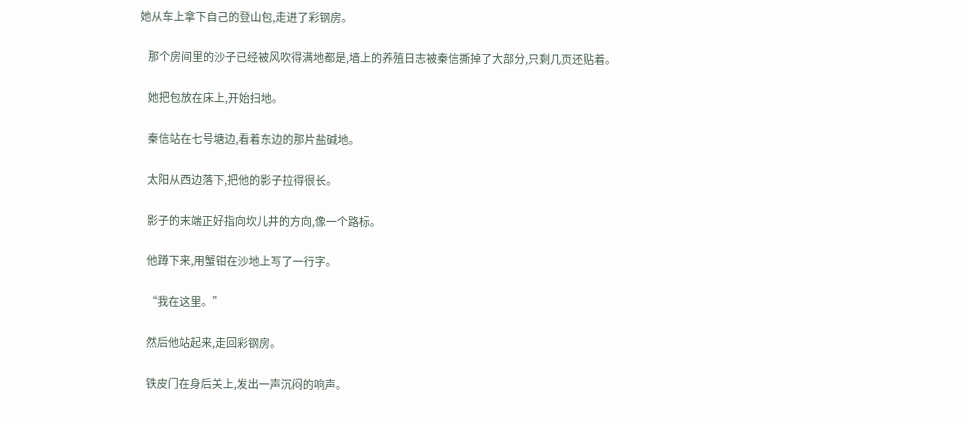她从车上拿下自己的登山包,走进了彩钢房。

    那个房间里的沙子已经被风吹得满地都是,墙上的养殖日志被秦信撕掉了大部分,只剩几页还贴着。

    她把包放在床上,开始扫地。

    秦信站在七号塘边,看着东边的那片盐碱地。

    太阳从西边落下,把他的影子拉得很长。

    影子的末端正好指向坎儿井的方向,像一个路标。

    他蹲下来,用蟹钳在沙地上写了一行字。

    “我在这里。”

    然后他站起来,走回彩钢房。

    铁皮门在身后关上,发出一声沉闷的响声。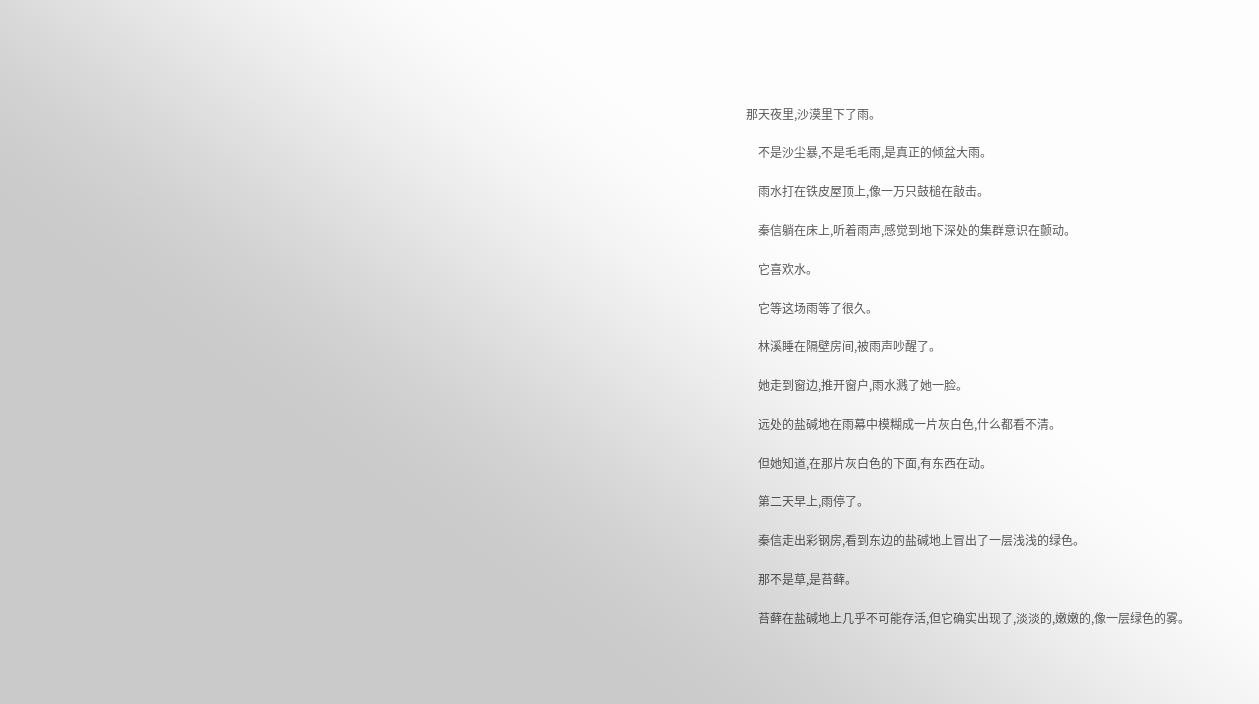那天夜里,沙漠里下了雨。

    不是沙尘暴,不是毛毛雨,是真正的倾盆大雨。

    雨水打在铁皮屋顶上,像一万只鼓槌在敲击。

    秦信躺在床上,听着雨声,感觉到地下深处的集群意识在颤动。

    它喜欢水。

    它等这场雨等了很久。

    林溪睡在隔壁房间,被雨声吵醒了。

    她走到窗边,推开窗户,雨水溅了她一脸。

    远处的盐碱地在雨幕中模糊成一片灰白色,什么都看不清。

    但她知道,在那片灰白色的下面,有东西在动。

    第二天早上,雨停了。

    秦信走出彩钢房,看到东边的盐碱地上冒出了一层浅浅的绿色。

    那不是草,是苔藓。

    苔藓在盐碱地上几乎不可能存活,但它确实出现了,淡淡的,嫩嫩的,像一层绿色的雾。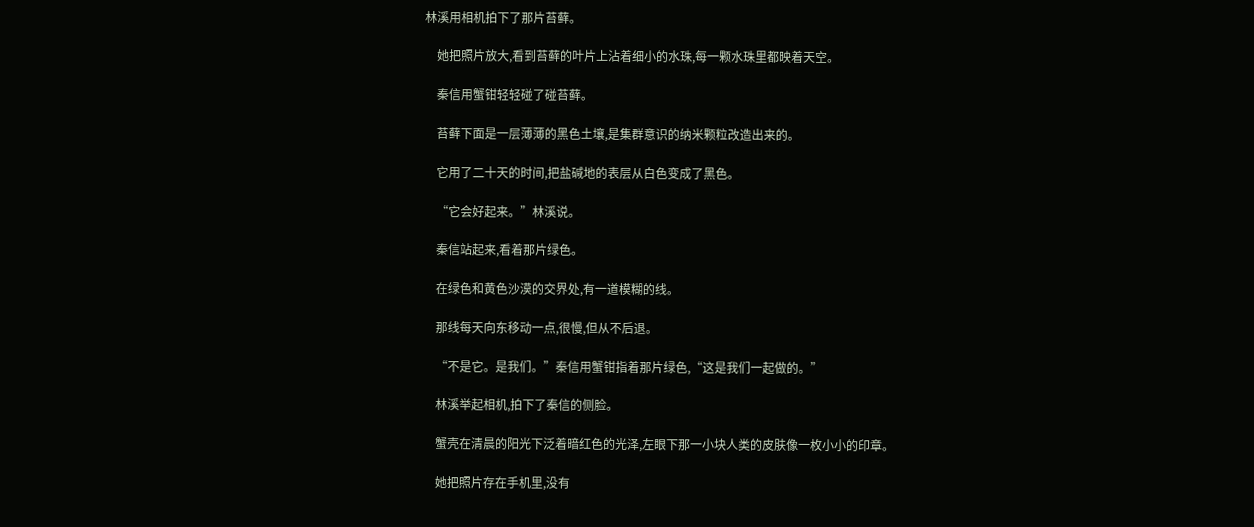林溪用相机拍下了那片苔藓。

    她把照片放大,看到苔藓的叶片上沾着细小的水珠,每一颗水珠里都映着天空。

    秦信用蟹钳轻轻碰了碰苔藓。

    苔藓下面是一层薄薄的黑色土壤,是集群意识的纳米颗粒改造出来的。

    它用了二十天的时间,把盐碱地的表层从白色变成了黑色。

    “它会好起来。”林溪说。

    秦信站起来,看着那片绿色。

    在绿色和黄色沙漠的交界处,有一道模糊的线。

    那线每天向东移动一点,很慢,但从不后退。

    “不是它。是我们。”秦信用蟹钳指着那片绿色,“这是我们一起做的。”

    林溪举起相机,拍下了秦信的侧脸。

    蟹壳在清晨的阳光下泛着暗红色的光泽,左眼下那一小块人类的皮肤像一枚小小的印章。

    她把照片存在手机里,没有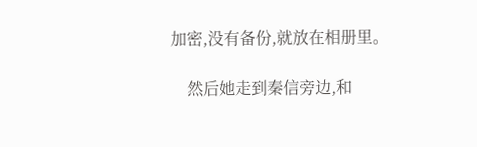加密,没有备份,就放在相册里。

    然后她走到秦信旁边,和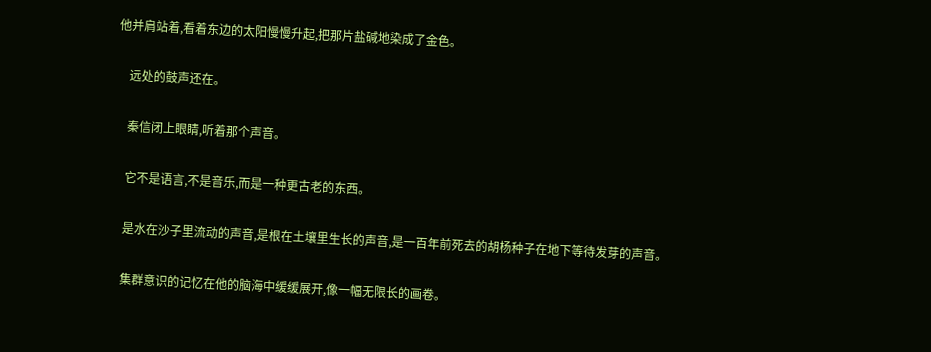他并肩站着,看着东边的太阳慢慢升起,把那片盐碱地染成了金色。

    远处的鼓声还在。

    秦信闭上眼睛,听着那个声音。

    它不是语言,不是音乐,而是一种更古老的东西。

    是水在沙子里流动的声音,是根在土壤里生长的声音,是一百年前死去的胡杨种子在地下等待发芽的声音。

    集群意识的记忆在他的脑海中缓缓展开,像一幅无限长的画卷。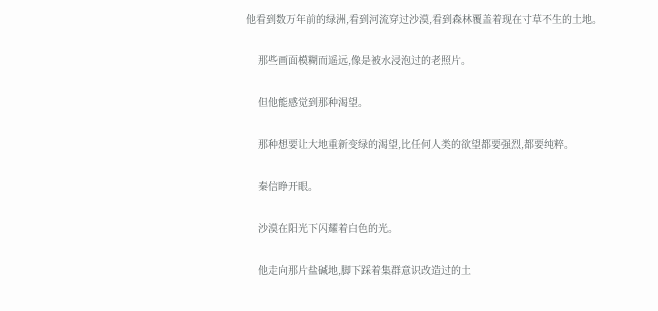他看到数万年前的绿洲,看到河流穿过沙漠,看到森林覆盖着现在寸草不生的土地。

    那些画面模糊而遥远,像是被水浸泡过的老照片。

    但他能感觉到那种渴望。

    那种想要让大地重新变绿的渴望,比任何人类的欲望都要强烈,都要纯粹。

    秦信睁开眼。

    沙漠在阳光下闪耀着白色的光。

    他走向那片盐碱地,脚下踩着集群意识改造过的土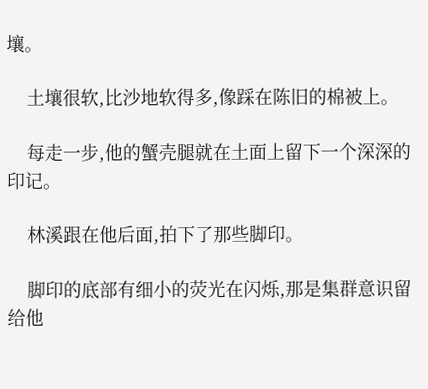壤。

    土壤很软,比沙地软得多,像踩在陈旧的棉被上。

    每走一步,他的蟹壳腿就在土面上留下一个深深的印记。

    林溪跟在他后面,拍下了那些脚印。

    脚印的底部有细小的荧光在闪烁,那是集群意识留给他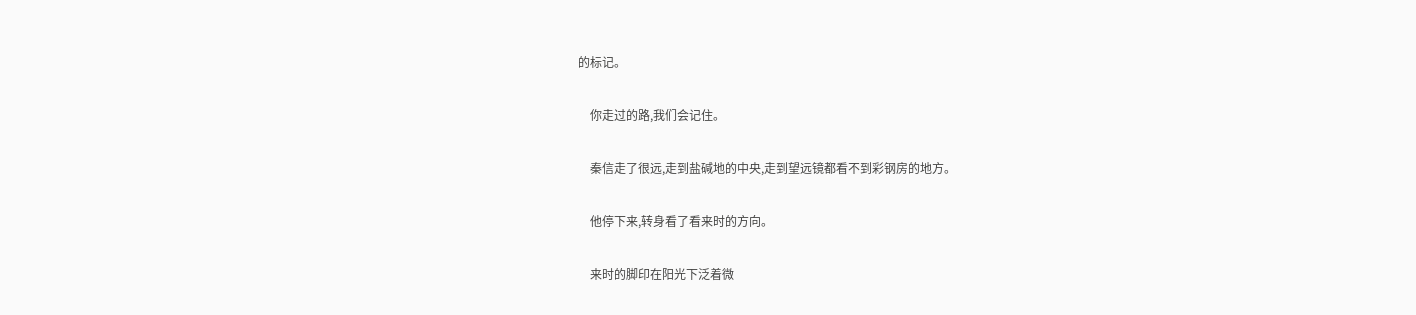的标记。

    你走过的路,我们会记住。

    秦信走了很远,走到盐碱地的中央,走到望远镜都看不到彩钢房的地方。

    他停下来,转身看了看来时的方向。

    来时的脚印在阳光下泛着微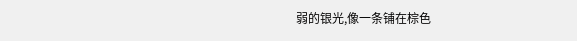弱的银光,像一条铺在棕色